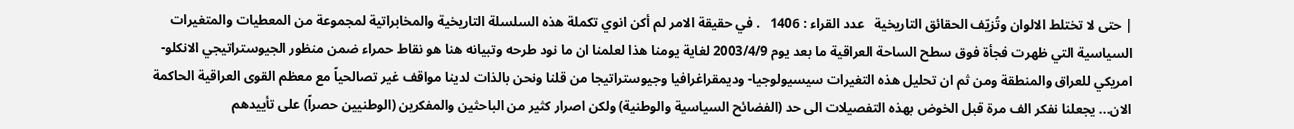| حتى لا تختلط الالوان وتُزيّف الحقائق التاريخية   عدد القراء : 1406   . في حقيقة الامر لم أكن انوي تكملة هذه السلسلة التاريخية والمخابراتية لمجموعة من المعطيات والمتغيرات السياسية التي ظهرت فجأة فوق سطح الساحة العراقية ما بعد يوم 2003/4/9 لغاية يومنا هذا لعلمنا ان ما نود طرحه وتبيانه هنا هو نقاط حمراء ضمن منظور الجيوستراتيجي الانكلو- امريكي للعراق والمنطقة ومن ثم ان تحليل هذه التغيرات سيسيولوجيا- وديمقراغرافيا وجيوستراتيجا من قلنا ونحن بالذات لدينا مواقف غير تصالحياً مع معظم القوى العراقية الحاكمة الان... يجعلنا نفكر الف مرة قبل الخوض بهذه التفصيلات الى حد (الفضائح السياسية والوطنية) ولكن اصرار كثير من الباحثين والمفكرين (الوطنيين حصراً) على تأييدهم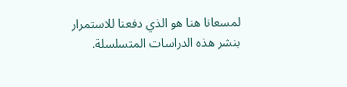لمسعانا هنا هو الذي دفعنا للاستمرار بنشر هذه الدراسات المتسلسلة.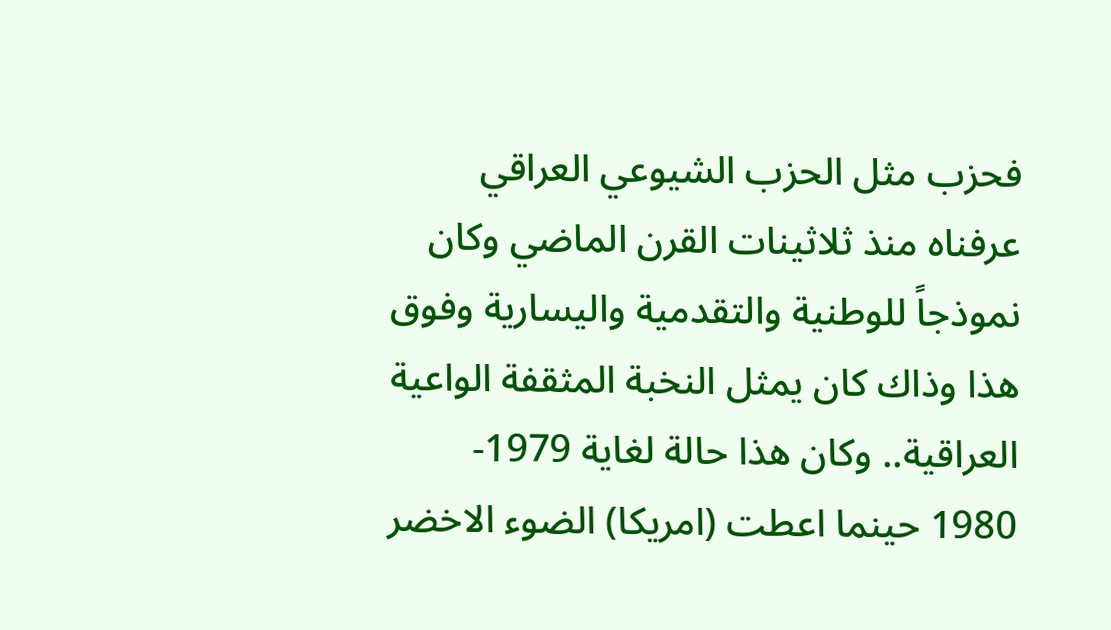فحزب مثل الحزب الشيوعي العراقي عرفناه منذ ثلاثينات القرن الماضي وكان نموذجاً للوطنية والتقدمية واليسارية وفوق هذا وذاك كان يمثل النخبة المثقفة الواعية العراقية.. وكان هذا حالة لغاية 1979- 1980 حينما اعطت (امريكا) الضوء الاخضر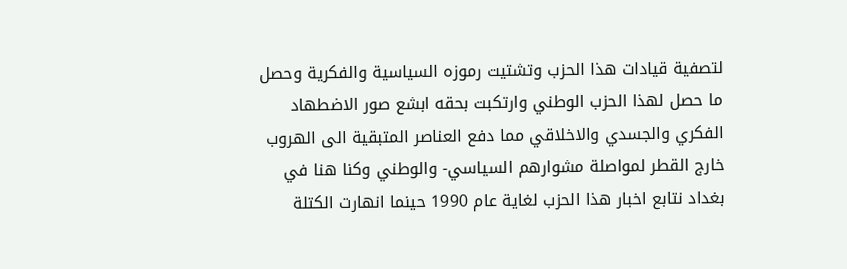لتصفية قيادات هذا الحزب وتشتيت رموزه السياسية والفكرية وحصل ما حصل لهذا الحزب الوطني وارتكبت بحقه ابشع صور الاضطهاد الفكري والجسدي والاخلاقي مما دفع العناصر المتبقية الى الهروب خارج القطر لمواصلة مشوارهم السياسي- والوطني وكنا هنا في بغداد نتابع اخبار هذا الحزب لغاية عام 1990 حينما انهارت الكتلة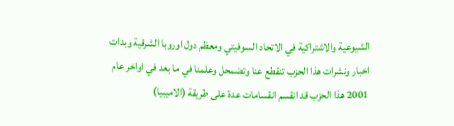الشيوعية والاشتراكية في الاتحاد السوفيتي ومعظم دول اوروبا الشرقية وبدات اخبار ونشرات هذا الحزب تنقطع عنا وتضمحل وعلمنا في ما بعد في اواخر عام 2001 هذا الحزب قد انقسم انقسامات عدة على طريقة (الاميبيا)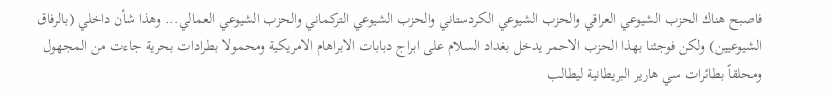فاصبح هناك الحزب الشيوعي العراقي والحزب الشيوعي الكردستاني والحزب الشيوعي التركماني والحزب الشيوعي العمالي... وهذا شأن داخلي (بالرفاق الشيوعيين) ولكن فوجئنا بهذا الحزب الاحمر يدخل بغداد السلام على ابراج دبابات الابراهام الامريكية ومحمولا بطرادات بحرية جاءت من المجهول ومحلقاً بطائرات سي هارير البريطانية ليطالب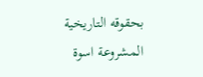بحقوقه التاريخية المشروعة اسوة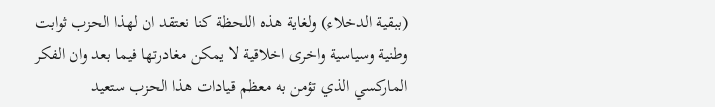(ببقية الدخلاء) ولغاية هذه اللحظة كنا نعتقد ان لهذا الحزب ثوابت وطنية وسياسية واخرى اخلاقية لا يمكن مغادرتها فيما بعد وان الفكر الماركسي الذي تؤمن به معظم قيادات هذا الحزب ستعيد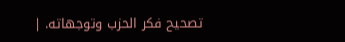تصحيح فكر الحزب وتوجهاته. |